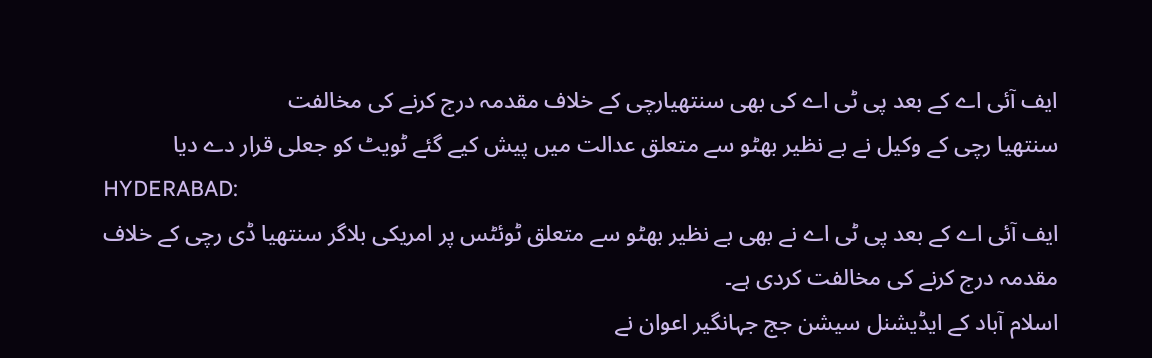ایف آئی اے کے بعد پی ٹی اے کی بھی سنتھیارچی کے خلاف مقدمہ درج کرنے کی مخالفت
سنتھیا رچی کے وکیل نے بے نظیر بھٹو سے متعلق عدالت میں پیش کیے گئے ٹویٹ کو جعلی قرار دے دیا
HYDERABAD:
ایف آئی اے کے بعد پی ٹی اے نے بھی بے نظیر بھٹو سے متعلق ٹوئٹس پر امریکی بلاگر سنتھیا ڈی رچی کے خلاف مقدمہ درج کرنے کی مخالفت کردی ہے۔
اسلام آباد کے ایڈیشنل سیشن جج جہانگیر اعوان نے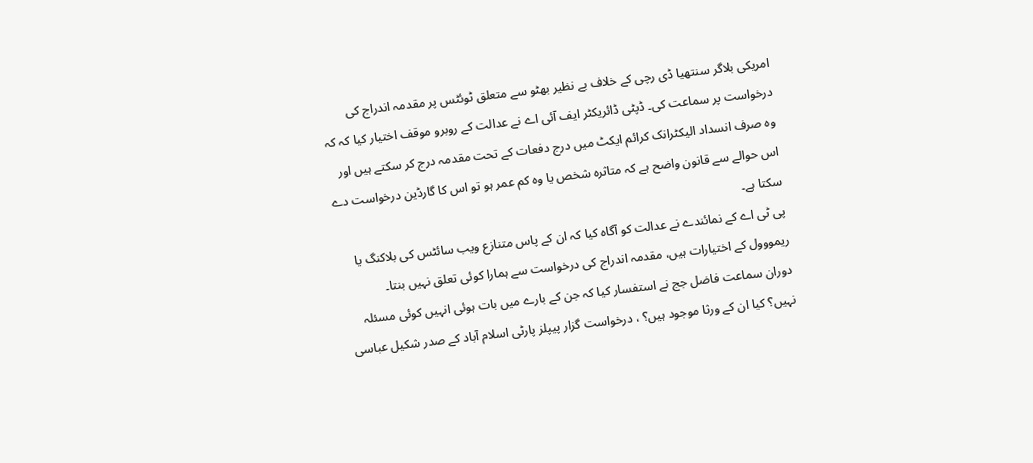امریکی بلاگر سنتھیا ڈی رچی کے خلاف بے نظیر بھٹو سے متعلق ٹوئٹس پر مقدمہ اندراج کی درخواست پر سماعت کی۔ ڈپٹی ڈائریکٹر ایف آئی اے نے عدالت کے روبرو موقف اختیار کیا کہ کہ وہ صرف انسداد الیکٹرانک کرائم ایکٹ میں درج دفعات کے تحت مقدمہ درج کر سکتے ہیں اور اس حوالے سے قانون واضح ہے کہ متاثرہ شخص یا وہ کم عمر ہو تو اس کا گارڈین درخواست دے سکتا ہے۔
پی ٹی اے کے نمائندے نے عدالت کو آگاہ کیا کہ ان کے پاس متنازع ویب سائٹس کی بلاکنگ یا ریمووول کے اختیارات ہیں، مقدمہ اندراج کی درخواست سے ہمارا کوئی تعلق نہیں بنتا۔
دوران سماعت فاضل جج نے استفسار کیا کہ جن کے بارے میں بات ہوئی انہیں کوئی مسئلہ نہیں؟ کیا ان کے ورثا موجود ہیں؟ ، درخواست گزار پیپلز پارٹی اسلام آباد کے صدر شکیل عباسی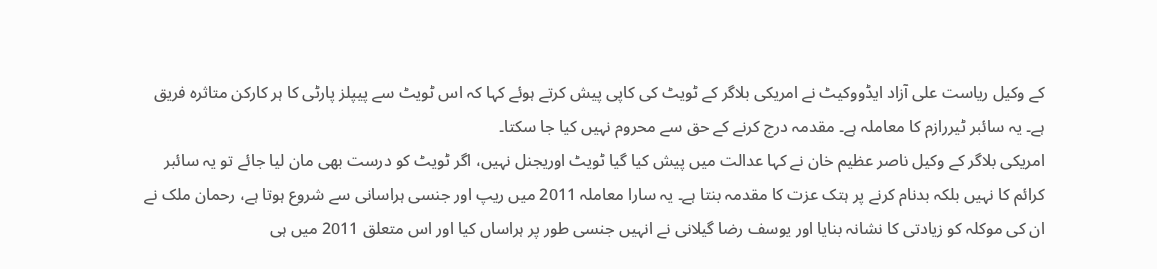کے وکیل ریاست علی آزاد ایڈووکیٹ نے امریکی بلاگر کے ٹویٹ کی کاپی پیش کرتے ہوئے کہا کہ اس ٹویٹ سے پیپلز پارٹی کا ہر کارکن متاثرہ فریق ہے۔ یہ سائبر ٹیررازم کا معاملہ ہے۔ مقدمہ درج کرنے کے حق سے محروم نہیں کیا جا سکتا۔
امریکی بلاگر کے وکیل ناصر عظیم خان نے کہا عدالت میں پیش کیا گیا ٹویٹ اوریجنل نہیں، اگر ٹویٹ کو درست بھی مان لیا جائے تو یہ سائبر کرائم کا نہیں بلکہ بدنام کرنے پر ہتک عزت کا مقدمہ بنتا ہے۔ یہ سارا معاملہ 2011 میں ریپ اور جنسی ہراسانی سے شروع ہوتا ہے، رحمان ملک نے ان کی موکلہ کو زیادتی کا نشانہ بنایا اور یوسف رضا گیلانی نے انہیں جنسی طور پر ہراساں کیا اور اس متعلق 2011 میں ہی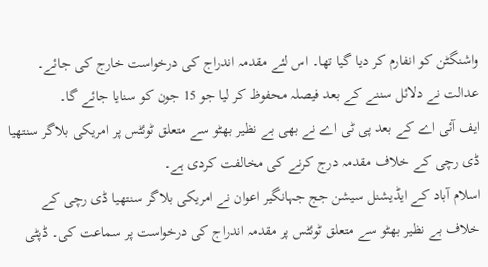واشنگٹن کو انفارم کر دیا گیا تھا۔ اس لئے مقدمہ اندراج کی درخواست خارج کی جائے۔ عدالت نے دلائل سننے کے بعد فیصلہ محفوظ کر لیا جو 15 جون کو سنایا جائے گا۔
ایف آئی اے کے بعد پی ٹی اے نے بھی بے نظیر بھٹو سے متعلق ٹوئٹس پر امریکی بلاگر سنتھیا ڈی رچی کے خلاف مقدمہ درج کرنے کی مخالفت کردی ہے۔
اسلام آباد کے ایڈیشنل سیشن جج جہانگیر اعوان نے امریکی بلاگر سنتھیا ڈی رچی کے خلاف بے نظیر بھٹو سے متعلق ٹوئٹس پر مقدمہ اندراج کی درخواست پر سماعت کی۔ ڈپٹی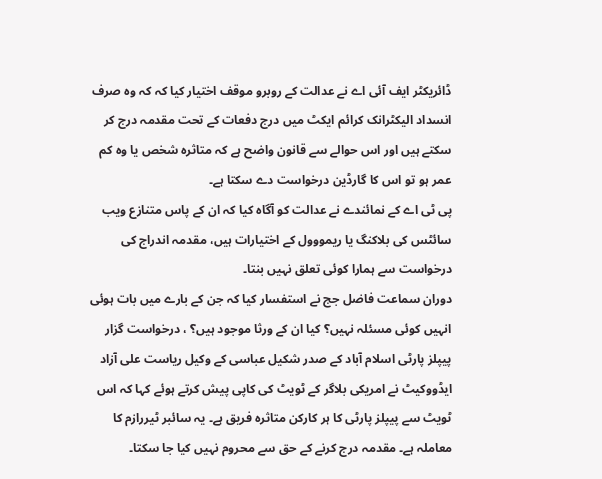ڈائریکٹر ایف آئی اے نے عدالت کے روبرو موقف اختیار کیا کہ کہ وہ صرف انسداد الیکٹرانک کرائم ایکٹ میں درج دفعات کے تحت مقدمہ درج کر سکتے ہیں اور اس حوالے سے قانون واضح ہے کہ متاثرہ شخص یا وہ کم عمر ہو تو اس کا گارڈین درخواست دے سکتا ہے۔
پی ٹی اے کے نمائندے نے عدالت کو آگاہ کیا کہ ان کے پاس متنازع ویب سائٹس کی بلاکنگ یا ریمووول کے اختیارات ہیں، مقدمہ اندراج کی درخواست سے ہمارا کوئی تعلق نہیں بنتا۔
دوران سماعت فاضل جج نے استفسار کیا کہ جن کے بارے میں بات ہوئی انہیں کوئی مسئلہ نہیں؟ کیا ان کے ورثا موجود ہیں؟ ، درخواست گزار پیپلز پارٹی اسلام آباد کے صدر شکیل عباسی کے وکیل ریاست علی آزاد ایڈووکیٹ نے امریکی بلاگر کے ٹویٹ کی کاپی پیش کرتے ہوئے کہا کہ اس ٹویٹ سے پیپلز پارٹی کا ہر کارکن متاثرہ فریق ہے۔ یہ سائبر ٹیررازم کا معاملہ ہے۔ مقدمہ درج کرنے کے حق سے محروم نہیں کیا جا سکتا۔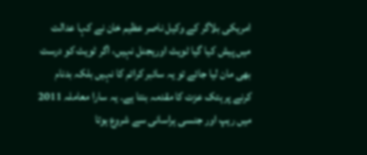امریکی بلاگر کے وکیل ناصر عظیم خان نے کہا عدالت میں پیش کیا گیا ٹویٹ اوریجنل نہیں، اگر ٹویٹ کو درست بھی مان لیا جائے تو یہ سائبر کرائم کا نہیں بلکہ بدنام کرنے پر ہتک عزت کا مقدمہ بنتا ہے۔ یہ سارا معاملہ 2011 میں ریپ اور جنسی ہراسانی سے شروع ہوتا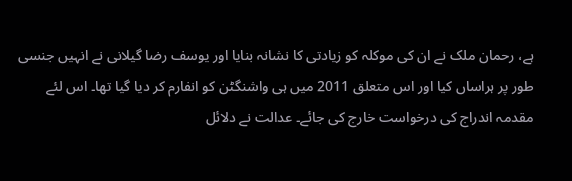ہے، رحمان ملک نے ان کی موکلہ کو زیادتی کا نشانہ بنایا اور یوسف رضا گیلانی نے انہیں جنسی طور پر ہراساں کیا اور اس متعلق 2011 میں ہی واشنگٹن کو انفارم کر دیا گیا تھا۔ اس لئے مقدمہ اندراج کی درخواست خارج کی جائے۔ عدالت نے دلائل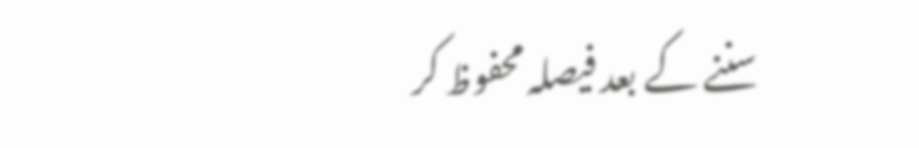سننے کے بعد فیصلہ محفوظ کر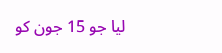لیا جو 15 جون کو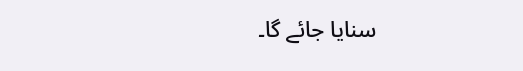سنایا جائے گا۔